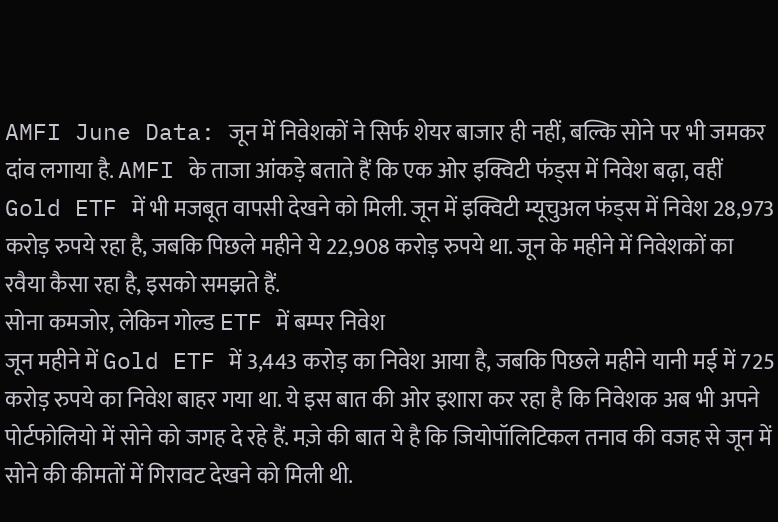AMFI June Data: जून में निवेशकों ने सिर्फ शेयर बाजार ही नहीं, बल्कि सोने पर भी जमकर दांव लगाया है. AMFI के ताजा आंकड़े बताते हैं कि एक ओर इक्विटी फंड्स में निवेश बढ़ा, वहीं Gold ETF में भी मजबूत वापसी देखने को मिली. जून में इक्विटी म्यूचुअल फंड्स में निवेश 28,973 करोड़ रुपये रहा है, जबकि पिछले महीने ये 22,908 करोड़ रुपये था. जून के महीने में निवेशकों का रवैया कैसा रहा है, इसको समझते हैं.
सोना कमजोर, लेकिन गोल्ड ETF में बम्पर निवेश
जून महीने में Gold ETF में 3,443 करोड़ का निवेश आया है, जबकि पिछले महीने यानी मई में 725 करोड़ रुपये का निवेश बाहर गया था. ये इस बात की ओर इशारा कर रहा है कि निवेशक अब भी अपने पोर्टफोलियो में सोने को जगह दे रहे हैं. मज़े की बात ये है कि जियोपॉलिटिकल तनाव की वजह से जून में सोने की कीमतों में गिरावट देखने को मिली थी.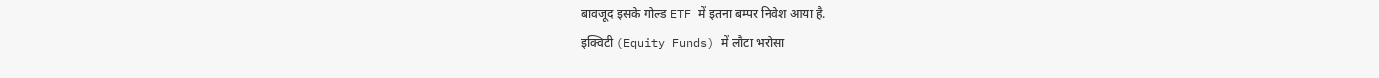बावजूद इसके गोल्ड ETF में इतना बम्पर निवेश आया है.
इक्विटी (Equity Funds) में लौटा भरोसा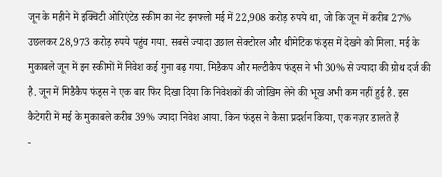जून के महीने में इक्विटी ओरिएंटेड स्कीम का नेट इनफ्लो मई में 22,908 करोड़ रुपये था, जो कि जून में करीब 27% उछलकर 28,973 करोड़ रुपये पहुंच गया. सबसे ज्यादा उछाल सेक्टोरल और थीमेटिक फंड्स में देखने को मिला. मई के मुकाबले जून में इन स्कीमों में निवेश कई गुना बढ़ गया. मिडैकप और मल्टीकैप फंड्स ने भी 30% से ज्यादा की ग्रोथ दर्ज की है. जून में मिडैकैप फंड्स ने एक बार फिर दिखा दिया कि निवेशकों की जोखिम लेने की भूख अभी कम नहीं हुई है. इस कैटेगरी में मई के मुकाबले करीब 39% ज्यादा निवेश आया. किन फंड्स ने कैसा प्रदर्शन किया, एक नज़र डालते हैं
-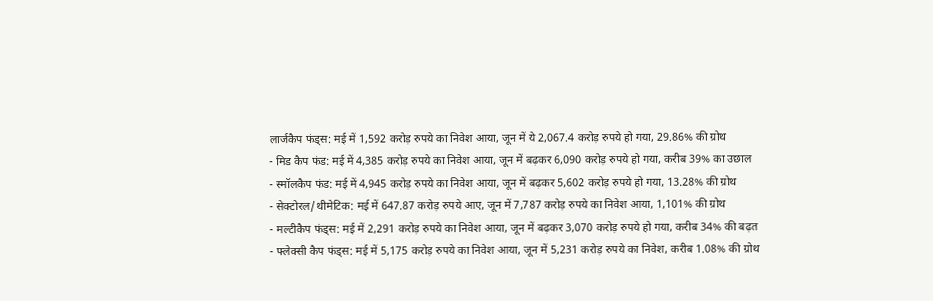लार्जकैप फंड्स: मई में 1,592 करोड़ रुपये का निवेश आया, जून में ये 2,067.4 करोड़ रुपये हो गया, 29.86% की ग्रोथ
- मिड कैप फंड: मई में 4,385 करोड़ रुपये का निवेश आया, जून में बढ़कर 6,090 करोड़ रुपये हो गया, करीब 39% का उछाल
- स्मॉलकैप फंड: मई में 4,945 करोड़ रुपये का निवेश आया, जून में बढ़कर 5,602 करोड़ रुपये हो गया, 13.28% की ग्रोथ
- सेक्टोरल/थीमेटिक: मई में 647.87 करोड़ रुपये आए, जून में 7,787 करोड़ रुपये का निवेश आया, 1,101% की ग्रोथ
- मल्टीकैप फंड्स: मई में 2,291 करोड़ रुपये का निवेश आया, जून में बढ़कर 3,070 करोड़ रुपये हो गया, करीब 34% की बढ़त
- फ्लेक्सी कैप फंड्स: मई में 5,175 करोड़ रुपये का निवेश आया, जून में 5,231 करोड़ रुपये का निवेश, करीब 1.08% की ग्रोथ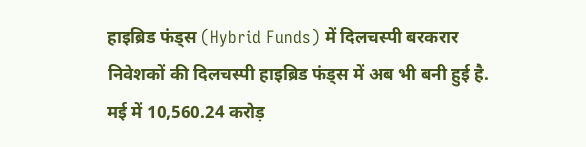हाइब्रिड फंड्स (Hybrid Funds) में दिलचस्पी बरकरार
निवेशकों की दिलचस्पी हाइब्रिड फंड्स में अब भी बनी हुई है. मई में 10,560.24 करोड़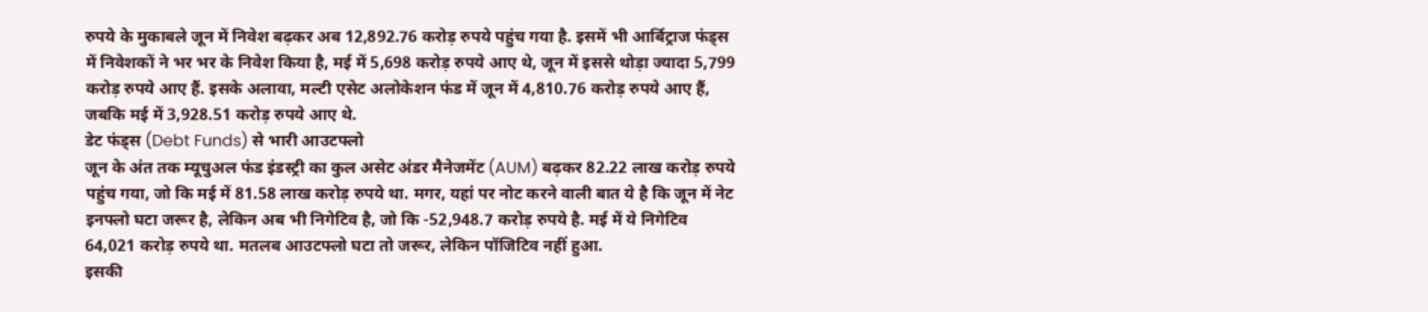रुपये के मुकाबले जून में निवेश बढ़कर अब 12,892.76 करोड़ रुपये पहुंच गया है. इसमें भी आर्बिट्राज फंड्स में निवेशकों ने भर भर के निवेश किया है, मई में 5,698 करोड़ रुपये आए थे, जून में इससे थोड़ा ज्यादा 5,799 करोड़ रुपये आए हैं. इसके अलावा, मल्टी एसेट अलोकेशन फंड में जून में 4,810.76 करोड़ रुपये आए हैं, जबकि मई में 3,928.51 करोड़ रुपये आए थे.
डेट फंड्स (Debt Funds) से भारी आउटफ्लो
जून के अंत तक म्यूचुअल फंड इंडस्ट्री का कुल असेट अंडर मैनेजमेंट (AUM) बढ़कर 82.22 लाख करोड़ रुपये पहुंच गया, जो कि मई में 81.58 लाख करोड़ रुपये था. मगर, यहां पर नोट करने वाली बात ये है कि जून में नेट इनफ्लो घटा जरूर है, लेकिन अब भी निगेटिव है, जो कि -52,948.7 करोड़ रुपये है. मई में ये निगेटिव 64,021 करोड़ रुपये था. मतलब आउटफ्लो घटा तो जरूर, लेकिन पॉजिटिव नहीं हुआ.
इसकी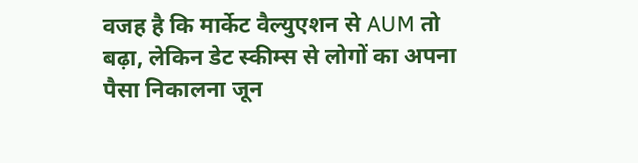वजह है कि मार्केट वैल्युएशन से AUM तो बढ़ा, लेकिन डेट स्कीम्स से लोगों का अपना पैसा निकालना जून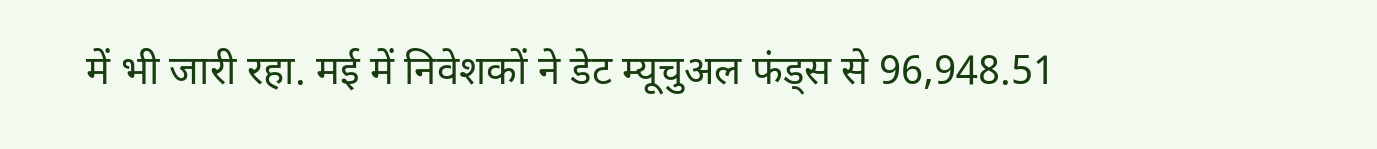में भी जारी रहा. मई में निवेशकों ने डेट म्यूचुअल फंड्स से 96,948.51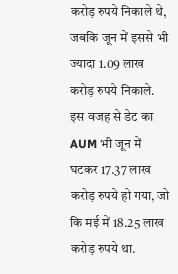करोड़ रुपये निकाले थे, जबकि जून में इससे भी ज्यादा 1.09 लाख करोड़ रुपये निकाले. इस वजह से डेट का AUM भी जून में घटकर 17.37 लाख करोड़ रुपये हो गया, जो कि मई में 18.25 लाख करोड़ रुपये था.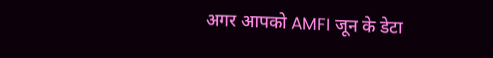अगर आपको AMFI जून के डेटा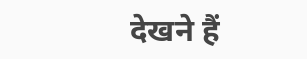देखने हैं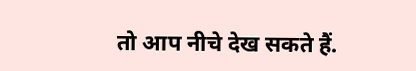तो आप नीचे देख सकते हैं.